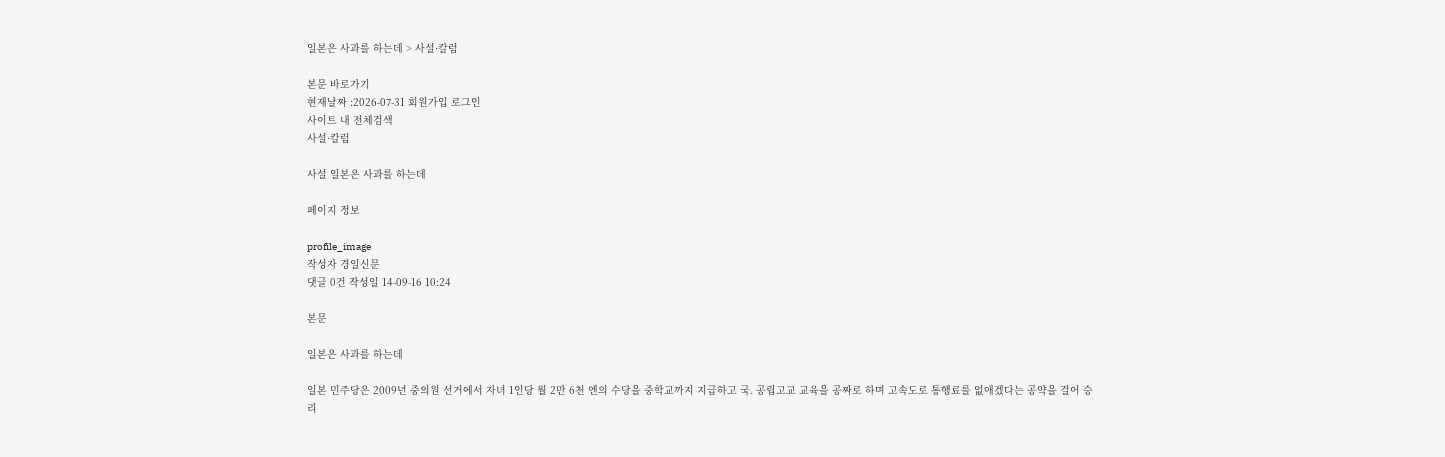일본은 사과를 하는데 > 사설·칼럼

본문 바로가기
현재날짜 :2026-07-31 회원가입 로그인
사이트 내 전체검색
사설·칼럼

사설 일본은 사과를 하는데

페이지 정보

profile_image
작성자 경일신문
댓글 0건 작성일 14-09-16 10:24

본문

일본은 사과를 하는데

일본 민주당은 2009년 중의원 선거에서 자녀 1인당 월 2만 6천 엔의 수당을 중학교까지 지급하고 국. 공립고교 교육을 공짜로 하며 고속도로 통행료를 없애겠다는 공약을 걸어 승리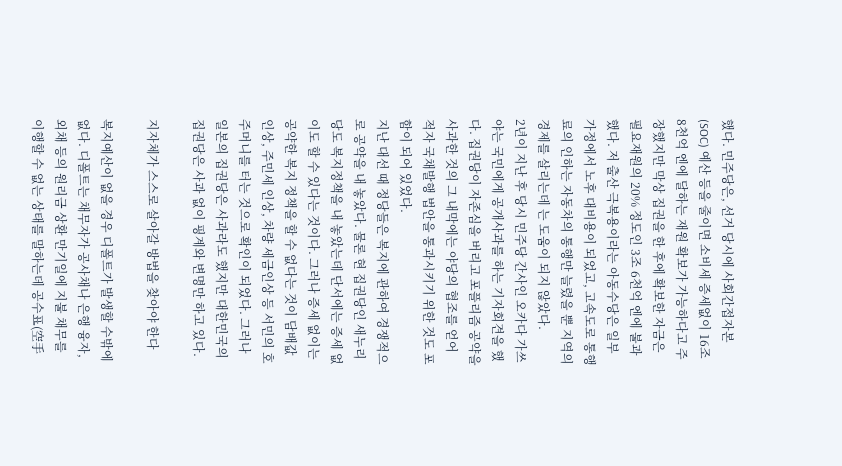했다. 민주당은, 선거 당시에 사회간접자본(SOC) 예산 등을 줄이면 소비세 증세없이 16조 8천억 엔에 달하는 재원 확보가 가능하다고 주장했지만 막상 집권을 한 후에 확보한 자금은 필요재원의 20% 정도인 3조 6천억 엔에 불과했다. 저 출산 극복용이라는 아동수당은 일부 가정에서 노후 대비용이 되었고, 고속도로 통행료의 인하는 자동차의 통행만 늘렸을 뿐 지역의 경제를 살리는데 는 도움이 되지 않았다.
2년이 지난 후 당시 민주당 간사인 오카다 가쓰야는 국민에게 공개사과를 하는 기자회견을 했다. 집권당이 자존심을 버리고 포플리즘 공약을 사과한 것의 그 내막에는 야당의 협조를 얻어 적자 국채발행 법안을 통과시키기 위한 것도 포함이 되어 있었다.
지난 대선 때 정당들은 복지에 관하여 경쟁적으로 공약을 내 놓았다. 물론 현 집권당인 새누리당도 복지정책을 내 놓았는데 단서에는 증세 없이도 할 수 있다는 것이다. 그러나 증세 없이는 공약한 복지 정책을 할 수 없다는 것이 담배값 인상, 주민세 인상, 차량 세금인상 등 서민의 호주머니를 터는 것으로 확인이 되었다. 그러나 일본의 집권당은 사과라도 했지만 대한민국의 집권당은 사과 없이 핑계와 변명만 하고 있다.

지자체가 스스로 살아갈 방법을 찾아야 한다

복지예산이 없을 경우 디폴트가 발생할 수밖에 없다. 디폴트는 채무자가 공사채나 은행 융자, 외채 등의 원리금 상환 만기일에 지불 채무를 이행할 수 없는 상태를 말하는데 공수표(空手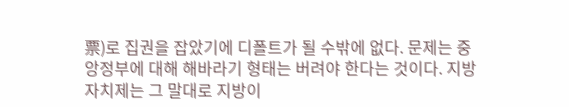票)로 집권을 잡았기에 디폴트가 될 수밖에 없다. 문제는 중앙정부에 대해 해바라기 형태는 버려야 한다는 것이다. 지방자치제는 그 말대로 지방이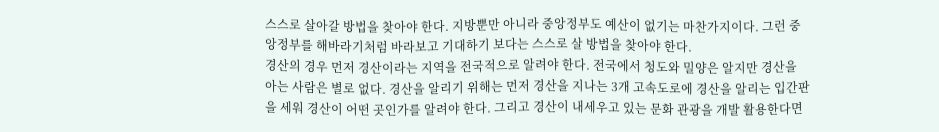스스로 살아갈 방법을 찾아야 한다. 지방뿐만 아니라 중앙정부도 예산이 없기는 마찬가지이다. 그런 중앙정부를 해바라기처럼 바라보고 기대하기 보다는 스스로 살 방법을 찾아야 한다.
경산의 경우 먼저 경산이라는 지역을 전국적으로 알려야 한다. 전국에서 청도와 밀양은 알지만 경산을 아는 사람은 별로 없다. 경산을 알리기 위해는 먼저 경산을 지나는 3개 고속도로에 경산을 알리는 입간판을 세워 경산이 어떤 곳인가를 알려야 한다. 그리고 경산이 내세우고 있는 문화 관광을 개발 활용한다면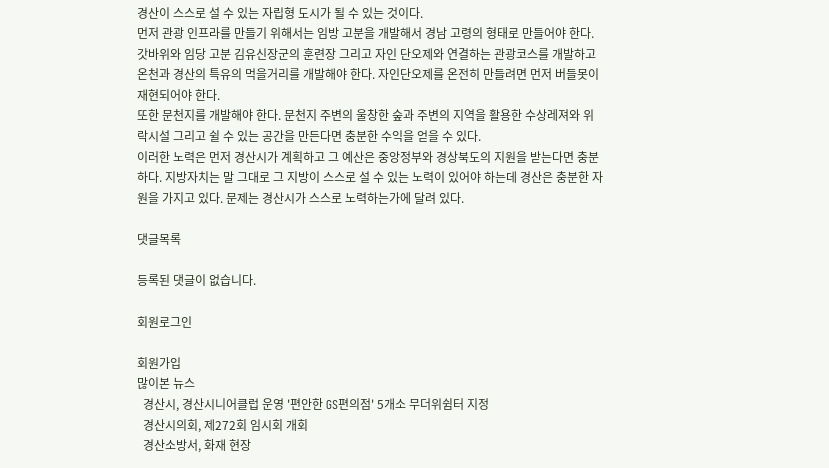경산이 스스로 설 수 있는 자립형 도시가 될 수 있는 것이다.
먼저 관광 인프라를 만들기 위해서는 임방 고분을 개발해서 경남 고령의 형태로 만들어야 한다. 갓바위와 임당 고분 김유신장군의 훈련장 그리고 자인 단오제와 연결하는 관광코스를 개발하고 온천과 경산의 특유의 먹을거리를 개발해야 한다. 자인단오제를 온전히 만들려면 먼저 버들못이 재현되어야 한다.
또한 문천지를 개발해야 한다. 문천지 주변의 울창한 숲과 주변의 지역을 활용한 수상레져와 위락시설 그리고 쉴 수 있는 공간을 만든다면 충분한 수익을 얻을 수 있다.
이러한 노력은 먼저 경산시가 계획하고 그 예산은 중앙정부와 경상북도의 지원을 받는다면 충분하다. 지방자치는 말 그대로 그 지방이 스스로 설 수 있는 노력이 있어야 하는데 경산은 충분한 자원을 가지고 있다. 문제는 경산시가 스스로 노력하는가에 달려 있다.

댓글목록

등록된 댓글이 없습니다.

회원로그인

회원가입
많이본 뉴스
  경산시, 경산시니어클럽 운영 '편안한 GS편의점' 5개소 무더위쉼터 지정
  경산시의회, 제272회 임시회 개회
  경산소방서, 화재 현장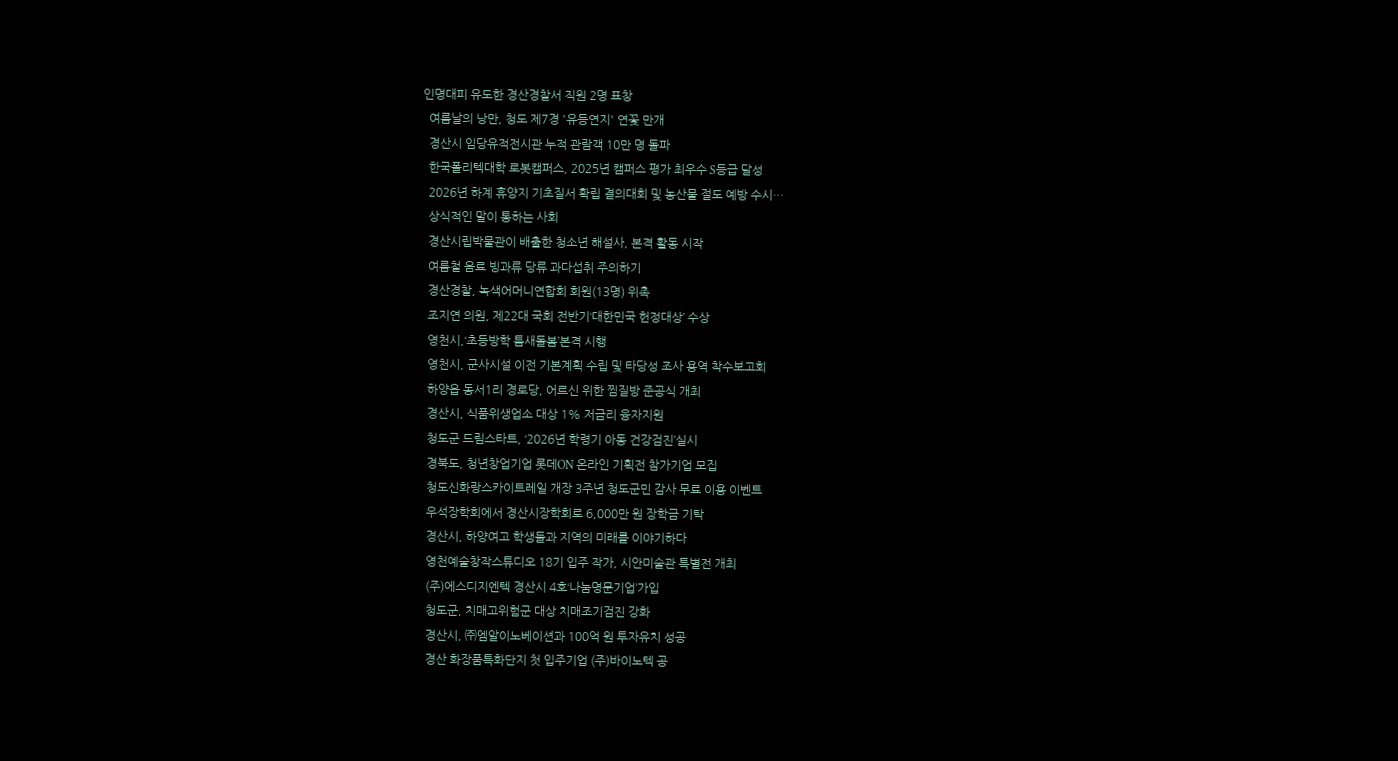인명대피 유도한 경산경찰서 직원 2명 표창
  여름날의 낭만, 청도 제7경 '유등연지' 연꽃 만개
  경산시 임당유적전시관 누적 관람객 10만 명 돌파
  한국폴리텍대학 로봇캠퍼스, 2025년 캠퍼스 평가 최우수 S등급 달성
  2026년 하계 휴양지 기초질서 확립 결의대회 및 농산물 절도 예방 수시…
  상식적인 말이 통하는 사회
  경산시립박물관이 배출한 청소년 해설사, 본격 활동 시작
  여름철 음료 빙과류 당류 과다섭취 주의하기
  경산경찰, 녹색어머니연합회 회원(13명) 위촉
  조지연 의원, 제22대 국회 전반기‘대한민국 헌정대상’ 수상
  영천시,‘초등방학 틈새돌봄’본격 시행
  영천시, 군사시설 이전 기본계획 수립 및 타당성 조사 용역 착수보고회
  하양읍 동서1리 경로당, 어르신 위한 찜질방 준공식 개최
  경산시, 식품위생업소 대상 1% 저금리 융자지원
  청도군 드림스타트, ‘2026년 학령기 아동 건강검진’실시
  경북도, 청년창업기업 롯데ON 온라인 기획전 참가기업 모집
  청도신화랑스카이트레일 개장 3주년 청도군민 감사 무료 이용 이벤트
  우석장학회에서 경산시장학회로 6,000만 원 장학금 기탁
  경산시, 하양여고 학생들과 지역의 미래를 이야기하다
  영천예술창작스튜디오 18기 입주 작가, 시안미술관 특별전 개최
  (주)에스디지엔텍 경산시 4호‘나눔명문기업’가입
  청도군, 치매고위험군 대상 치매조기검진 강화
  경산시, ㈜엠알이노베이션과 100억 원 투자유치 성공
  경산 화장품특화단지 첫 입주기업 (주)바이노텍 공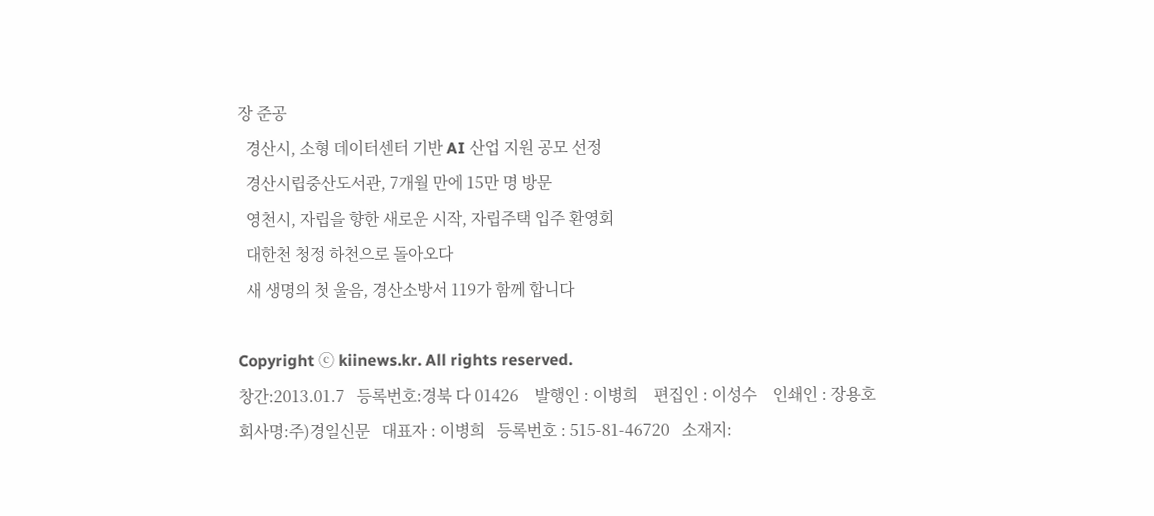장 준공
  경산시, 소형 데이터센터 기반 AI 산업 지원 공모 선정
  경산시립중산도서관, 7개월 만에 15만 명 방문
  영천시, 자립을 향한 새로운 시작, 자립주택 입주 환영회
  대한천 청정 하천으로 돌아오다
  새 생명의 첫 울음, 경산소방서 119가 함께 합니다

Copyright ⓒ kiinews.kr. All rights reserved.
창간:2013.01.7   등록번호:경북 다 01426    발행인 : 이병희    편집인 : 이성수    인쇄인 : 장용호
회사명:주)경일신문   대표자 : 이병희   등록번호 : 515-81-46720   소재지: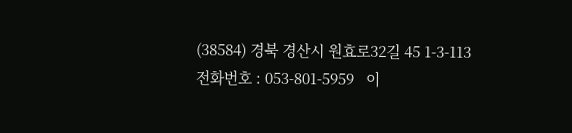(38584) 경북 경산시 원효로32길 45 1-3-113
전화번호 : 053-801-5959   이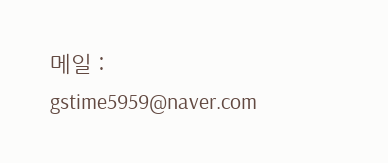메일 : gstime5959@naver.com